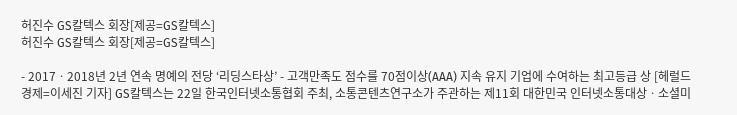허진수 GS칼텍스 회장[제공=GS칼텍스]
허진수 GS칼텍스 회장[제공=GS칼텍스]

- 2017ㆍ2018년 2년 연속 명예의 전당 ‘리딩스타상’ - 고객만족도 점수를 70점이상(AAA) 지속 유지 기업에 수여하는 최고등급 상 [헤럴드경제=이세진 기자] GS칼텍스는 22일 한국인터넷소통협회 주최, 소통콘텐츠연구소가 주관하는 제11회 대한민국 인터넷소통대상ㆍ소셜미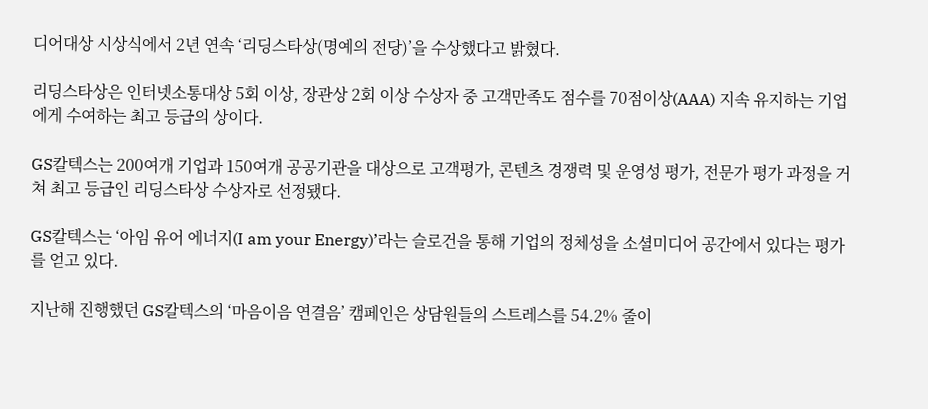디어대상 시상식에서 2년 연속 ‘리딩스타상(명예의 전당)’을 수상했다고 밝혔다.

리딩스타상은 인터넷소통대상 5회 이상, 장관상 2회 이상 수상자 중 고객만족도 점수를 70점이상(AAA) 지속 유지하는 기업에게 수여하는 최고 등급의 상이다.

GS칼텍스는 200여개 기업과 150여개 공공기관을 대상으로 고객평가, 콘텐츠 경쟁력 및 운영성 평가, 전문가 평가 과정을 거쳐 최고 등급인 리딩스타상 수상자로 선정됐다.

GS칼텍스는 ‘아임 유어 에너지(I am your Energy)’라는 슬로건을 통해 기업의 정체성을 소셜미디어 공간에서 있다는 평가를 얻고 있다.

지난해 진행했던 GS칼텍스의 ‘마음이음 연결음’ 캠페인은 상담원들의 스트레스를 54.2% 줄이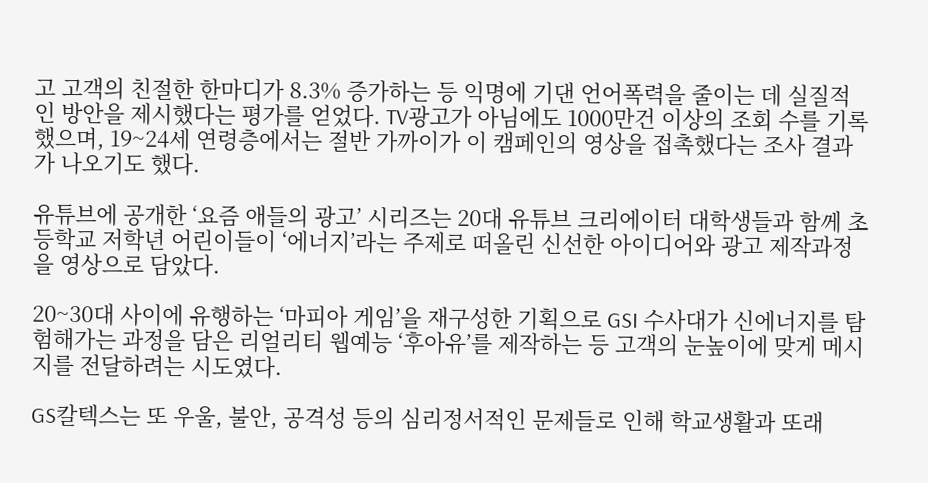고 고객의 친절한 한마디가 8.3% 증가하는 등 익명에 기댄 언어폭력을 줄이는 데 실질적인 방안을 제시했다는 평가를 얻었다. TV광고가 아님에도 1000만건 이상의 조회 수를 기록했으며, 19~24세 연령층에서는 절반 가까이가 이 캠페인의 영상을 접촉했다는 조사 결과가 나오기도 했다.

유튜브에 공개한 ‘요즘 애들의 광고’ 시리즈는 20대 유튜브 크리에이터 대학생들과 함께 초등학교 저학년 어린이들이 ‘에너지’라는 주제로 떠올린 신선한 아이디어와 광고 제작과정을 영상으로 담았다.

20~30대 사이에 유행하는 ‘마피아 게임’을 재구성한 기획으로 GSI 수사대가 신에너지를 탐험해가는 과정을 담은 리얼리티 웹예능 ‘후아유’를 제작하는 등 고객의 눈높이에 맞게 메시지를 전달하려는 시도였다.

GS칼텍스는 또 우울, 불안, 공격성 등의 심리정서적인 문제들로 인해 학교생활과 또래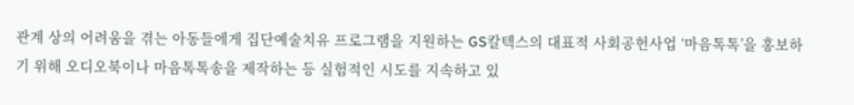관계 상의 어려움을 겪는 아동들에게 집단예술치유 프로그램을 지원하는 GS칼텍스의 대표적 사회공헌사업 ‘마음톡톡’을 홍보하기 위해 오디오북이나 마음톡톡송을 제작하는 등 실험적인 시도를 지속하고 있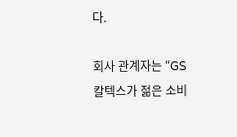다.

회사 관계자는 “GS칼텍스가 젊은 소비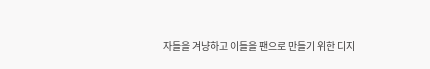자들을 겨냥하고 이들을 팬으로 만들기 위한 디지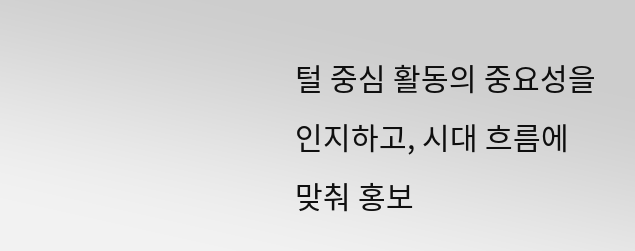털 중심 활동의 중요성을 인지하고, 시대 흐름에 맞춰 홍보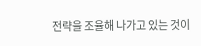전략을 조율해 나가고 있는 것이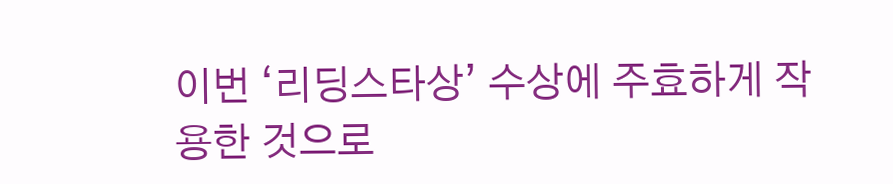이번 ‘리딩스타상’ 수상에 주효하게 작용한 것으로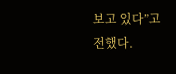보고 있다”고 전했다.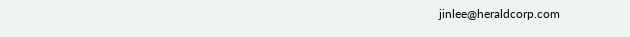jinlee@heraldcorp.com